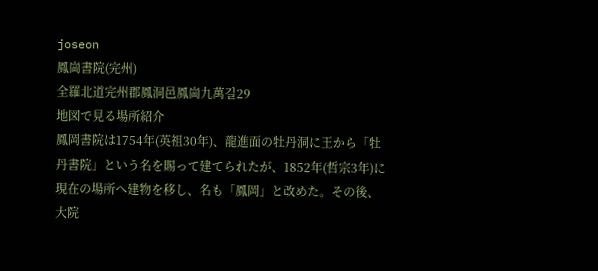joseon
鳳崗書院(完州)
全羅北道完州郡鳳洞邑鳳崗九萬길29
地図で見る場所紹介
鳳岡書院は1754年(英祖30年)、龍進面の牡丹洞に王から「牡丹書院」という名を賜って建てられたが、1852年(哲宗3年)に現在の場所へ建物を移し、名も「鳳岡」と改めた。その後、大院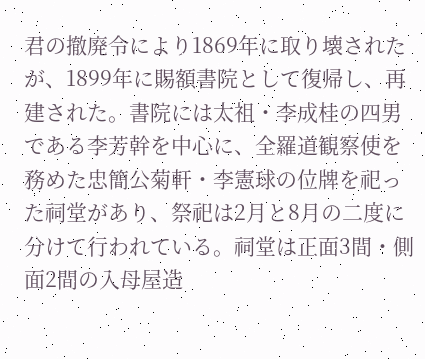君の撤廃令により1869年に取り壊されたが、1899年に賜額書院として復帰し、再建された。書院には太祖・李成桂の四男である李芳幹を中心に、全羅道観察使を務めた忠簡公菊軒・李憲球の位牌を祀った祠堂があり、祭祀は2月と8月の二度に分けて行われている。祠堂は正面3間・側面2間の入母屋造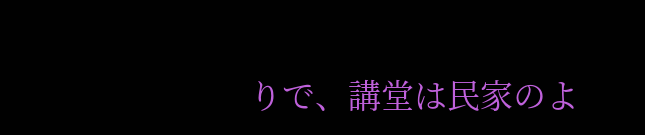りで、講堂は民家のよ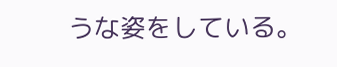うな姿をしている。